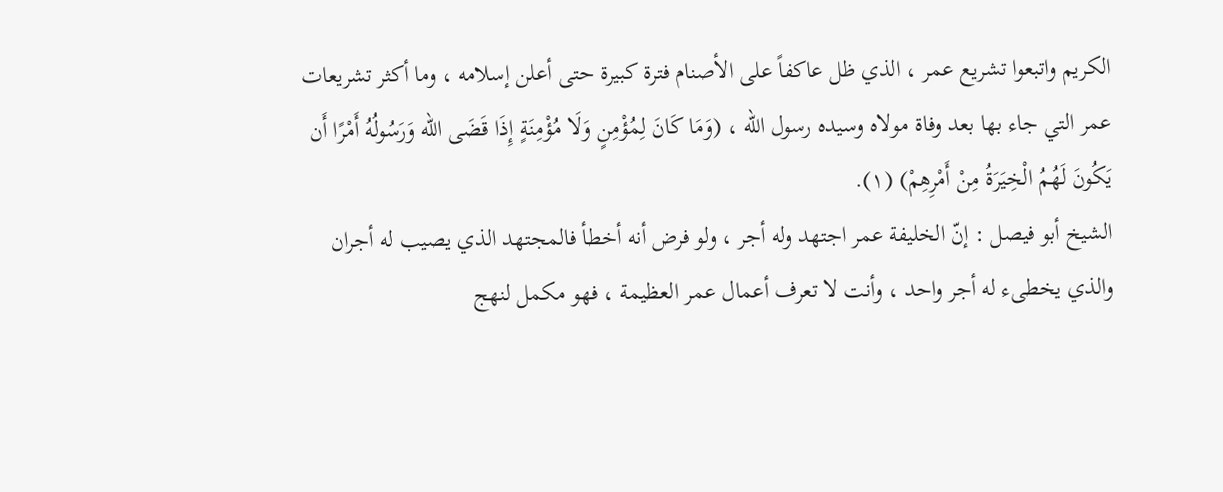الكريم واتبعوا تشريع عمر ، الذي ظل عاكفاً على الأصنام فترة كبيرة حتى أعلن إسلامه ، وما أكثر تشريعات عمر التي جاء بها بعد وفاة مولاه وسيده رسول الله ، (وَمَا كَانَ لِمُؤْمِنٍ وَلَا مُؤْمِنَةٍ إِذَا قَضَى الله وَرَسُولُهُ أَمْرًا أَن يَكُونَ لَهُمُ الْخِيَرَةُ مِنْ أَمْرِهِمْ) (١).
الشيخ أبو فيصل : إنّ الخليفة عمر اجتهد وله أجر ، ولو فرض أنه أخطأ فالمجتهد الذي يصيب له أجران والذي يخطىء له أجر واحد ، وأنت لا تعرف أعمال عمر العظيمة ، فهو مكمل لنهج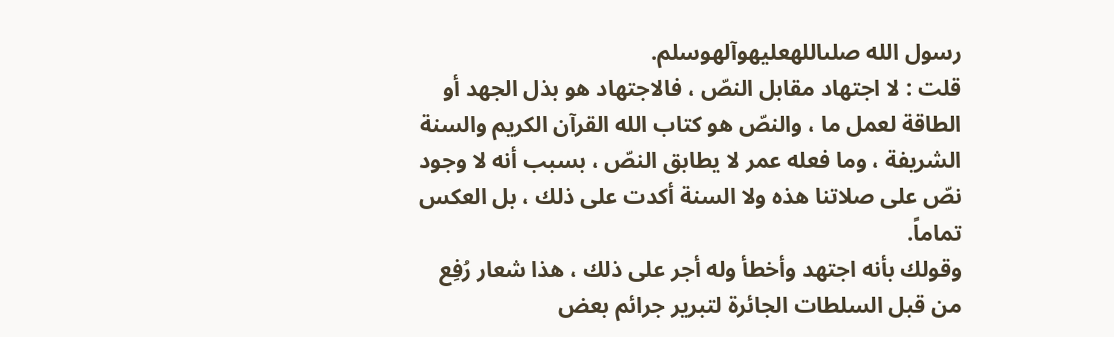رسول الله صلىاللهعليهوآلهوسلم.
قلت : لا اجتهاد مقابل النصّ ، فالاجتهاد هو بذل الجهد أو الطاقة لعمل ما ، والنصّ هو كتاب الله القرآن الكريم والسنة الشريفة ، وما فعله عمر لا يطابق النصّ ، بسبب أنه لا وجود نصّ على صلاتنا هذه ولا السنة أكدت على ذلك ، بل العكس تماماً.
وقولك بأنه اجتهد وأخطأ وله أجر على ذلك ، هذا شعار رُفِع من قبل السلطات الجائرة لتبرير جرائم بعض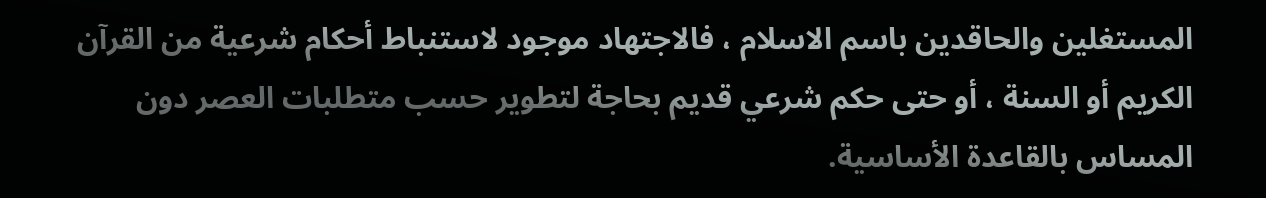المستغلين والحاقدين باسم الاسلام ، فالاجتهاد موجود لاستنباط أحكام شرعية من القرآن الكريم أو السنة ، أو حتى حكم شرعي قديم بحاجة لتطوير حسب متطلبات العصر دون المساس بالقاعدة الأساسية.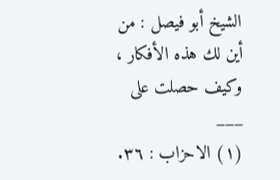الشيخ أبو فيصل : من أين لك هذه الأفكار ، وكيف حصلت على
___
(١) الاحزاب : ٣٦.